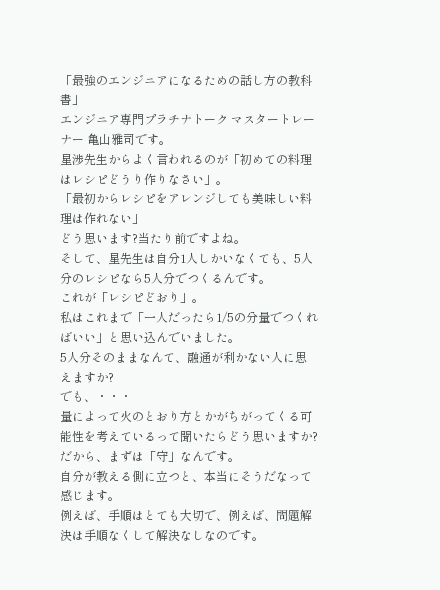「最強のエンジニアになるための話し方の教科書」
エンジニア専門プラチナトーク マスタートレーナー 亀山雅司です。
星渉先生からよく言われるのが「初めての料理はレシピどうり作りなさい」。
「最初からレシピをアレンジしても美味しい料理は作れない」
どう思います?当たり前ですよね。
そして、星先生は自分1人しかいなくても、5人分のレシピなら5人分でつくるんです。
これが「レシピどおり」。
私はこれまで「一人だったら1/5の分量でつくればいい」と思い込んでいました。
5人分そのままなんて、融通が利かない人に思えますか?
でも、・・・
量によって火のとおり方とかがちがってくる可能性を考えているって聞いたらどう思いますか?
だから、まずは「守」なんです。
自分が教える側に立つと、本当にそうだなって感じます。
例えば、手順はとても大切で、例えば、問題解決は手順なくして解決なしなのです。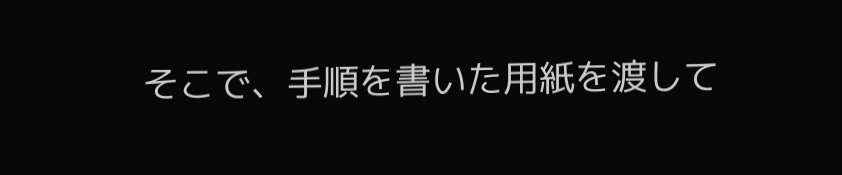そこで、手順を書いた用紙を渡して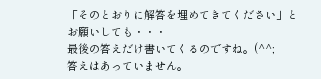「そのとおりに解答を埋めてきてください」とお願いしても・・・
最後の答えだけ書いてくるのですね。(^^;
答えはあっていません。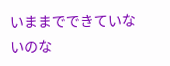いままでできていないのな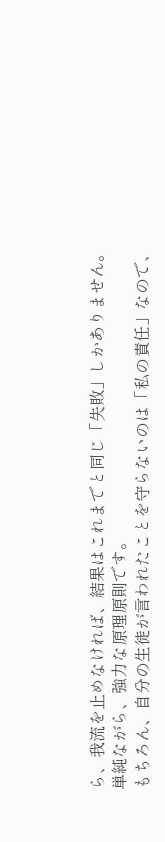ら、我流を止めなければ、結果はこれまでと同じ「失敗」しかありません。
単純ながら、強力な原理原則です。
もちろん、自分の生徒が言われたことを守らないのは「私の責任」なので、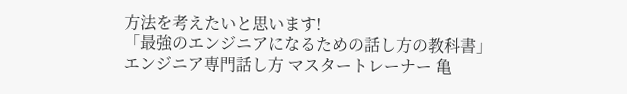方法を考えたいと思います!
「最強のエンジニアになるための話し方の教科書」
エンジニア専門話し方 マスタートレーナー 亀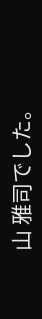山 雅司でした。